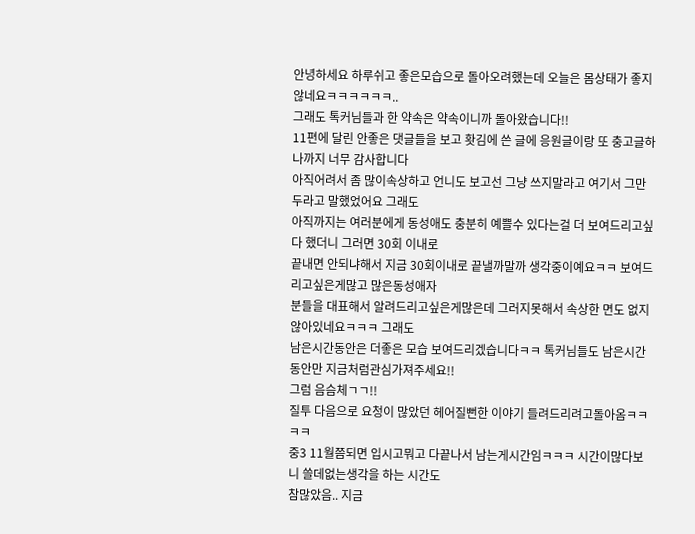안녕하세요 하루쉬고 좋은모습으로 돌아오려했는데 오늘은 몸상태가 좋지않네요ㅋㅋㅋㅋㅋㅋ..
그래도 톡커님들과 한 약속은 약속이니까 돌아왔습니다!!
11편에 달린 안좋은 댓글들을 보고 홧김에 쓴 글에 응원글이랑 또 충고글하나까지 너무 감사합니다
아직어려서 좀 많이속상하고 언니도 보고선 그냥 쓰지말라고 여기서 그만두라고 말했었어요 그래도
아직까지는 여러분에게 동성애도 충분히 예쁠수 있다는걸 더 보여드리고싶다 했더니 그러면 30회 이내로
끝내면 안되냐해서 지금 30회이내로 끝낼까말까 생각중이예요ㅋㅋ 보여드리고싶은게많고 많은동성애자
분들을 대표해서 알려드리고싶은게많은데 그러지못해서 속상한 면도 없지않아있네요ㅋㅋㅋ 그래도
남은시간동안은 더좋은 모습 보여드리겠습니다ㅋㅋ 톡커님들도 남은시간동안만 지금처럼관심가져주세요!!
그럼 음슴체ㄱㄱ!!
질투 다음으로 요청이 많았던 헤어질뻔한 이야기 들려드리려고돌아옴ㅋㅋㅋㅋ
중3 11월쯤되면 입시고뭐고 다끝나서 남는게시간임ㅋㅋㅋ 시간이많다보니 쓸데없는생각을 하는 시간도
참많았음.. 지금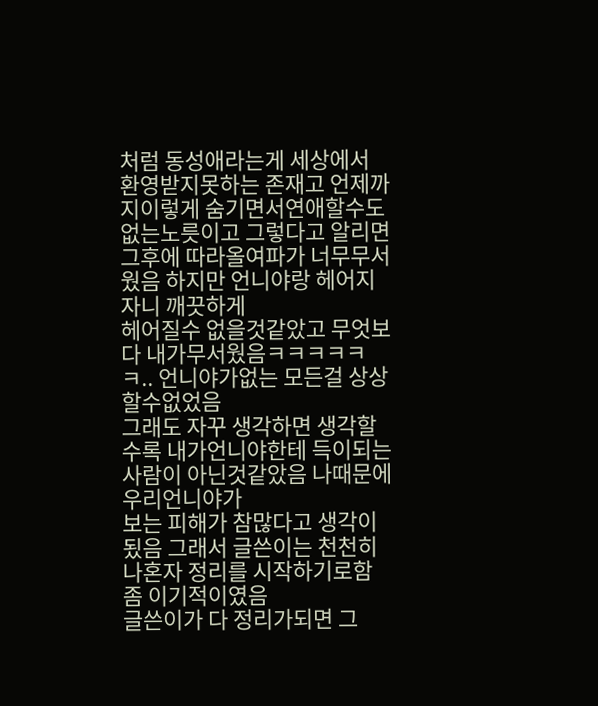처럼 동성애라는게 세상에서 환영받지못하는 존재고 언제까지이렇게 숨기면서연애할수도
없는노릇이고 그렇다고 알리면 그후에 따라올여파가 너무무서웠음 하지만 언니야랑 헤어지자니 깨끗하게
헤어질수 없을것같았고 무엇보다 내가무서웠음ㅋㅋㅋㅋㅋㅋ.. 언니야가없는 모든걸 상상할수없었음
그래도 자꾸 생각하면 생각할수록 내가언니야한테 득이되는 사람이 아닌것같았음 나때문에 우리언니야가
보는 피해가 참많다고 생각이됬음 그래서 글쓴이는 천천히 나혼자 정리를 시작하기로함 좀 이기적이였음
글쓴이가 다 정리가되면 그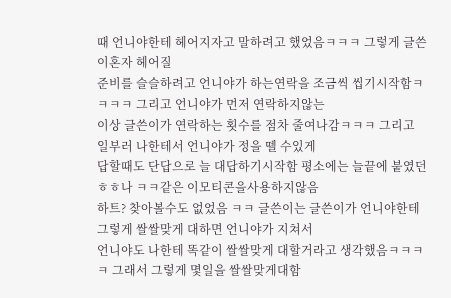때 언니야한테 헤어지자고 말하려고 했었음ㅋㅋㅋ 그렇게 글쓴이혼자 헤어질
준비를 슬슬하려고 언니야가 하는연락을 조금씩 씹기시작함ㅋㅋㅋㅋ 그리고 언니야가 먼저 연락하지않는
이상 글쓴이가 연락하는 횟수를 점차 줄여나감ㅋㅋㅋ 그리고 일부러 나한테서 언니야가 정을 뗄 수있게
답할때도 단답으로 늘 대답하기시작함 평소에는 늘끝에 붙였던 ㅎㅎ나 ㅋㅋ같은 이모티콘을사용하지않음
하트? 찾아볼수도 없었음 ㅋㅋ 글쓴이는 글쓴이가 언니야한테 그렇게 쌀쌀맞게 대하면 언니야가 지쳐서
언니야도 나한테 똑같이 쌀쌀맞게 대할거라고 생각했음ㅋㅋㅋㅋ 그래서 그렇게 몇일을 쌀쌀맞게대함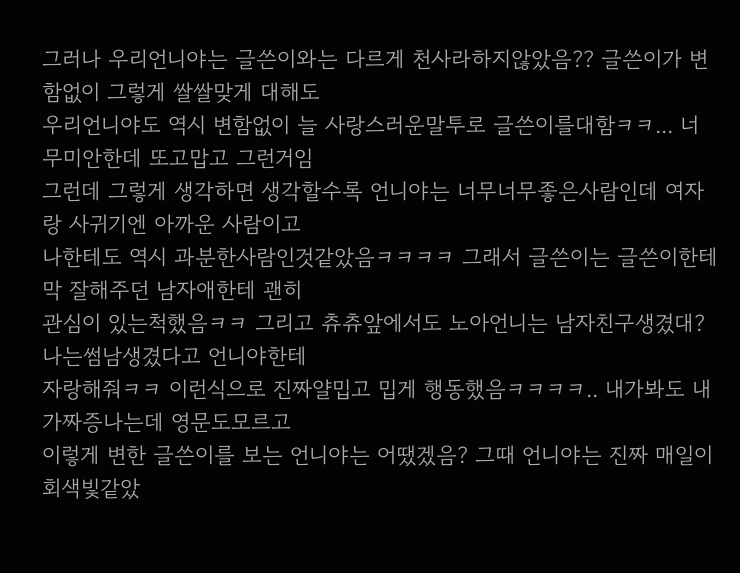그러나 우리언니야는 글쓴이와는 다르게 천사라하지않았음?? 글쓴이가 변함없이 그렇게 쌀쌀맞게 대해도
우리언니야도 역시 변함없이 늘 사랑스러운말투로 글쓴이를대함ㅋㅋ... 너무미안한데 또고맙고 그런거임
그런데 그렇게 생각하면 생각할수록 언니야는 너무너무좋은사람인데 여자랑 사귀기엔 아까운 사람이고
나한테도 역시 과분한사람인것같았음ㅋㅋㅋㅋ 그래서 글쓴이는 글쓴이한테 막 잘해주던 남자애한테 괜히
관심이 있는척했음ㅋㅋ 그리고 츄츄앞에서도 노아언니는 남자친구생겼대? 나는썸남생겼다고 언니야한테
자랑해줘ㅋㅋ 이런식으로 진짜얄밉고 밉게 행동했음ㅋㅋㅋㅋ.. 내가봐도 내가짜증나는데 영문도모르고
이렇게 변한 글쓴이를 보는 언니야는 어땠겠음? 그때 언니야는 진짜 매일이 회색빛같았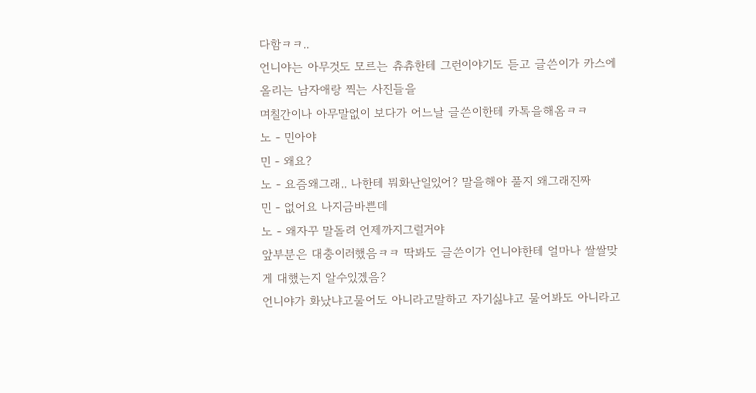다함ㅋㅋ..
언니야는 아무것도 모르는 츄츄한테 그런이야기도 듣고 글쓴이가 카스에 올리는 남자애랑 찍는 사진들을
며칠간이나 아무말없이 보다가 어느날 글쓴이한테 카톡을해옴ㅋㅋ
노 - 민아야
민 - 왜요?
노 - 요즘왜그래.. 나한테 뭐화난일있어? 말을해야 풀지 왜그래진짜
민 - 없어요 나지금바쁜데
노 - 왜자꾸 말돌려 언제까지그럴거야
앞부분은 대충이러했음ㅋㅋ 딱봐도 글쓴이가 언니야한테 얼마나 쌀쌀맞게 대했는지 알수있겠음?
언니야가 화났냐고물어도 아니라고말하고 자기싫냐고 물어봐도 아니라고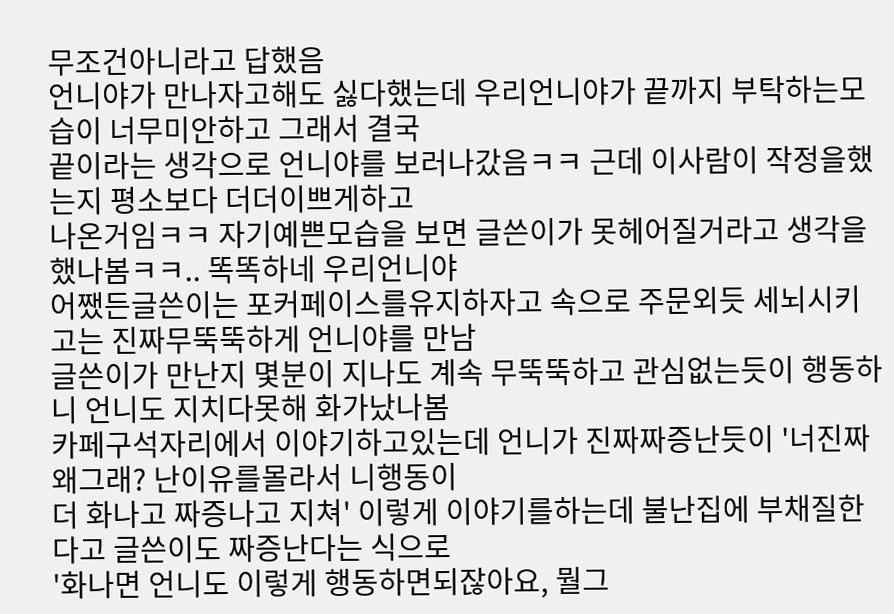무조건아니라고 답했음
언니야가 만나자고해도 싫다했는데 우리언니야가 끝까지 부탁하는모습이 너무미안하고 그래서 결국
끝이라는 생각으로 언니야를 보러나갔음ㅋㅋ 근데 이사람이 작정을했는지 평소보다 더더이쁘게하고
나온거임ㅋㅋ 자기예쁜모습을 보면 글쓴이가 못헤어질거라고 생각을했나봄ㅋㅋ.. 똑똑하네 우리언니야
어쨌든글쓴이는 포커페이스를유지하자고 속으로 주문외듯 세뇌시키고는 진짜무뚝뚝하게 언니야를 만남
글쓴이가 만난지 몇분이 지나도 계속 무뚝뚝하고 관심없는듯이 행동하니 언니도 지치다못해 화가났나봄
카페구석자리에서 이야기하고있는데 언니가 진짜짜증난듯이 '너진짜 왜그래? 난이유를몰라서 니행동이
더 화나고 짜증나고 지쳐' 이렇게 이야기를하는데 불난집에 부채질한다고 글쓴이도 짜증난다는 식으로
'화나면 언니도 이렇게 행동하면되잖아요, 뭘그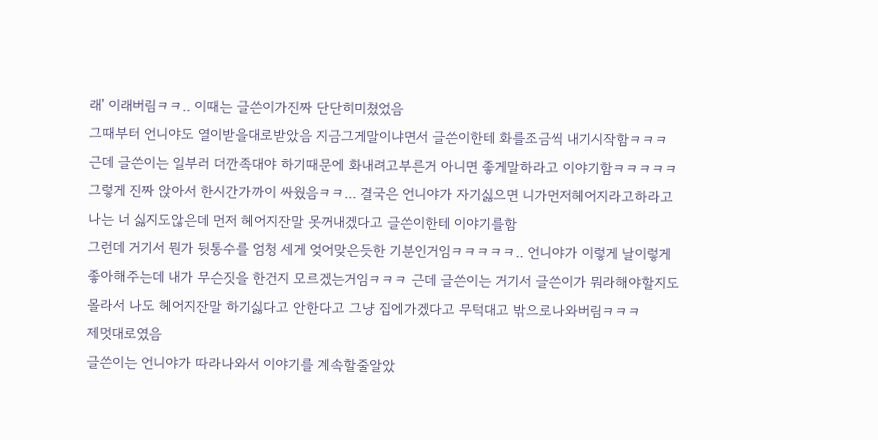래' 이래버림ㅋㅋ.. 이때는 글쓴이가진짜 단단히미쳤었음
그때부터 언니야도 열이받을대로받았음 지금그게말이냐면서 글쓴이한테 화를조금씩 내기시작함ㅋㅋㅋ
근데 글쓴이는 일부러 더깐족대야 하기때문에 화내려고부른거 아니면 좋게말하라고 이야기함ㅋㅋㅋㅋㅋ
그렇게 진짜 앉아서 한시간가까이 싸웠음ㅋㅋ... 결국은 언니야가 자기싫으면 니가먼저헤어지라고하라고
나는 너 싫지도않은데 먼저 헤어지잔말 못꺼내겠다고 글쓴이한테 이야기를함
그런데 거기서 뭔가 뒷통수를 엄청 세게 엊어맞은듯한 기분인거임ㅋㅋㅋㅋㅋ.. 언니야가 이렇게 날이렇게
좋아해주는데 내가 무슨짓을 한건지 모르겠는거임ㅋㅋㅋ 근데 글쓴이는 거기서 글쓴이가 뭐라해야할지도
몰라서 나도 헤어지잔말 하기싫다고 안한다고 그냥 집에가겠다고 무턱대고 밖으로나와버림ㅋㅋㅋ
제멋대로였음
글쓴이는 언니야가 따라나와서 이야기를 계속할줄알았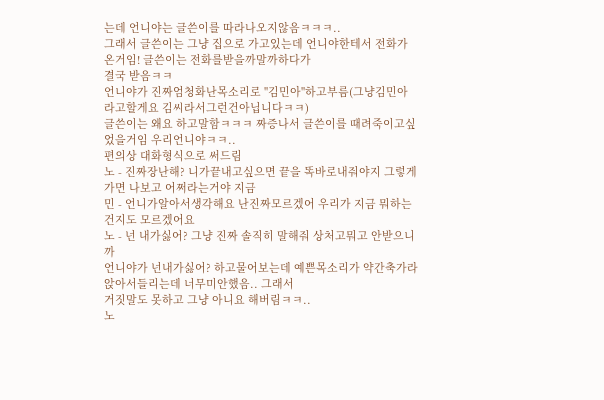는데 언니야는 글쓴이를 따라나오지않음ㅋㅋㅋ..
그래서 글쓴이는 그냥 집으로 가고있는데 언니야한테서 전화가온거임! 글쓴이는 전화를받을까말까하다가
결국 받음ㅋㅋ
언니야가 진짜엄청화난목소리로 "김민아"하고부름(그냥김민아라고할게요 김씨라서그런건아닙니다ㅋㅋ)
글쓴이는 왜요 하고말함ㅋㅋㅋ 짜증나서 글쓴이를 때려죽이고싶었을거임 우리언니야ㅋㅋ..
편의상 대화형식으로 써드림
노 - 진짜장난해? 니가끝내고싶으면 끝을 똑바로내줘야지 그렇게가면 나보고 어쩌라는거야 지금
민 - 언니가알아서생각해요 난진짜모르겠어 우리가 지금 뭐하는건지도 모르겠어요
노 - 넌 내가싫어? 그냥 진짜 솔직히 말해줘 상처고뭐고 안받으니까
언니야가 넌내가싫어? 하고물어보는데 예쁜목소리가 약간축가라앉아서들리는데 너무미안했음.. 그래서
거짓말도 못하고 그냥 아니요 해버림ㅋㅋ..
노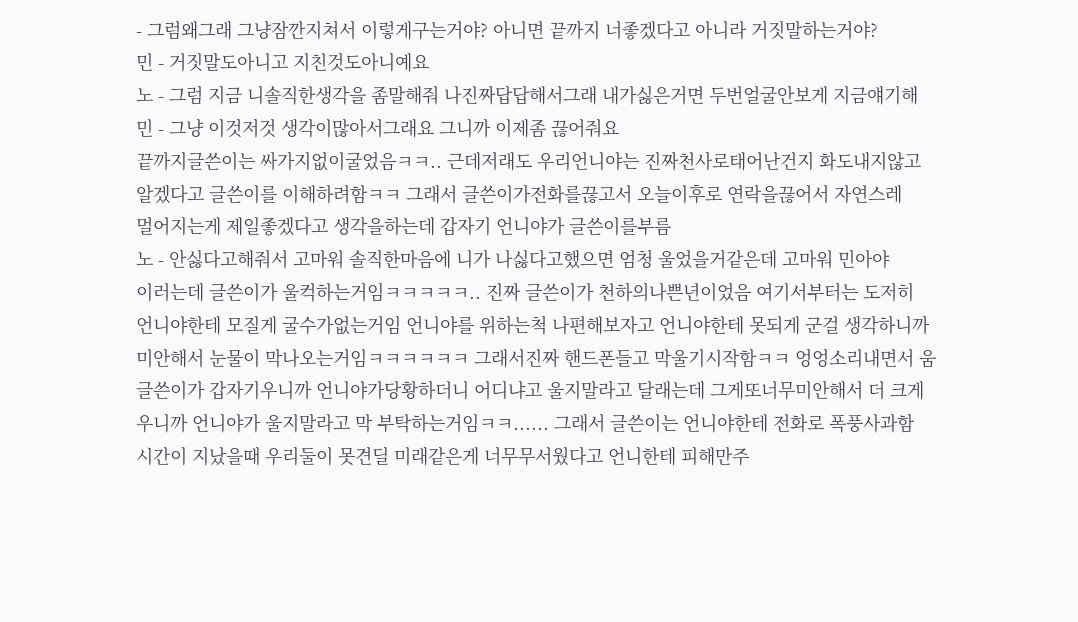- 그럼왜그래 그냥잠깐지쳐서 이렇게구는거야? 아니면 끝까지 너좋겠다고 아니라 거짓말하는거야?
민 - 거짓말도아니고 지친것도아니예요
노 - 그럼 지금 니솔직한생각을 좀말해줘 나진짜답답해서그래 내가싫은거면 두번얼굴안보게 지금얘기해
민 - 그냥 이것저것 생각이많아서그래요 그니까 이제좀 끊어줘요
끝까지글쓴이는 싸가지없이굴었음ㅋㅋ.. 근데저래도 우리언니야는 진짜천사로태어난건지 화도내지않고
알겠다고 글쓴이를 이해하려함ㅋㅋ 그래서 글쓴이가전화를끊고서 오늘이후로 연락을끊어서 자연스레
멀어지는게 제일좋겠다고 생각을하는데 갑자기 언니야가 글쓴이를부름
노 - 안싫다고해줘서 고마워 솔직한마음에 니가 나싫다고했으면 엄청 울었을거같은데 고마워 민아야
이러는데 글쓴이가 울컥하는거임ㅋㅋㅋㅋㅋ.. 진짜 글쓴이가 천하의나쁜년이었음 여기서부터는 도저히
언니야한테 모질게 굴수가없는거임 언니야를 위하는척 나편해보자고 언니야한테 못되게 군걸 생각하니까
미안해서 눈물이 막나오는거임ㅋㅋㅋㅋㅋㅋ 그래서진짜 핸드폰들고 막울기시작함ㅋㅋ 엉엉소리내면서 움
글쓴이가 갑자기우니까 언니야가당황하더니 어디냐고 울지말라고 달래는데 그게또너무미안해서 더 크게
우니까 언니야가 울지말라고 막 부탁하는거임ㅋㅋ...... 그래서 글쓴이는 언니야한테 전화로 폭풍사과함
시간이 지났을때 우리둘이 못견딜 미래같은게 너무무서웠다고 언니한테 피해만주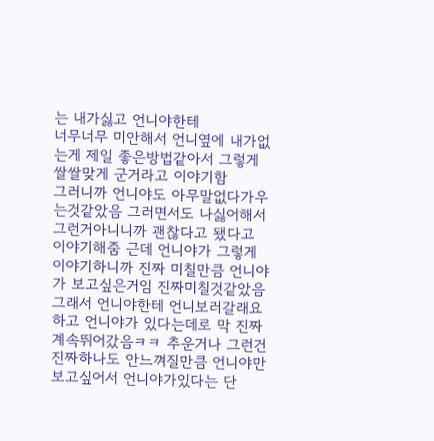는 내가싫고 언니야한테
너무너무 미안해서 언니옆에 내가없는게 제일 좋은방법같아서 그렇게 쌀쌀맞게 군거라고 이야기함
그러니까 언니야도 아무말없다가우는것같았음 그러면서도 나싫어해서 그런거아니니까 괜찮다고 됐다고
이야기해줌 근데 언니야가 그렇게 이야기하니까 진짜 미칠만큼 언니야가 보고싶은거임 진짜미칠것같았음
그래서 언니야한테 언니보러갈래요 하고 언니야가 있다는데로 막 진짜계속뛰어갔음ㅋㅋ 추운거나 그런건
진짜하나도 안느껴질만큼 언니야만보고싶어서 언니야가있다는 단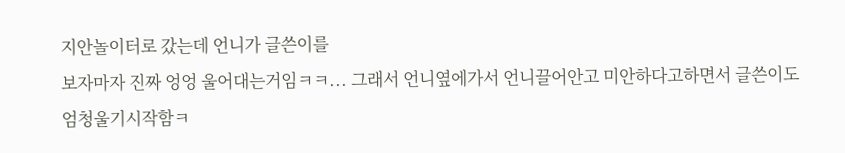지안놀이터로 갔는데 언니가 글쓴이를
보자마자 진짜 엉엉 울어대는거임ㅋㅋ... 그래서 언니옆에가서 언니끌어안고 미안하다고하면서 글쓴이도
엄청울기시작함ㅋ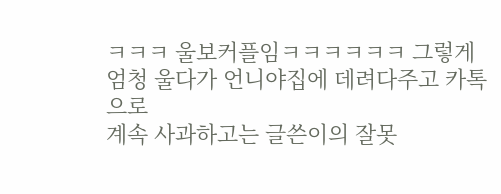ㅋㅋㅋ 울보커플임ㅋㅋㅋㅋㅋㅋ 그렇게엄청 울다가 언니야집에 데려다주고 카톡으로
계속 사과하고는 글쓴이의 잘못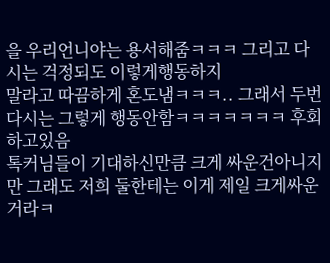을 우리언니야는 용서해줌ㅋㅋㅋ 그리고 다시는 걱정되도 이렇게행동하지
말라고 따끔하게 혼도냄ㅋㅋㅋ.. 그래서 두번다시는 그렇게 행동안함ㅋㅋㅋㅋㅋㅋㅋ 후회하고있음
톡커님들이 기대하신만큼 크게 싸운건아니지만 그래도 저희 둘한테는 이게 제일 크게싸운거라ㅋ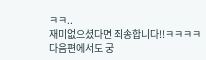ㅋㅋ..
재미없으셨다면 죄송합니다!!ㅋㅋㅋㅋ
다음편에서도 궁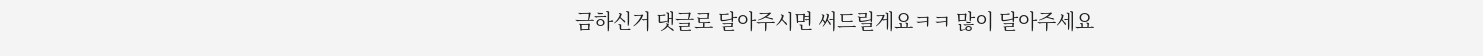금하신거 댓글로 달아주시면 써드릴게요ㅋㅋ 많이 달아주세요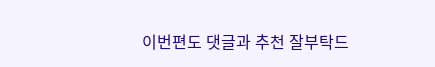이번편도 댓글과 추천 잘부탁드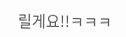릴게요!!ㅋㅋㅋ